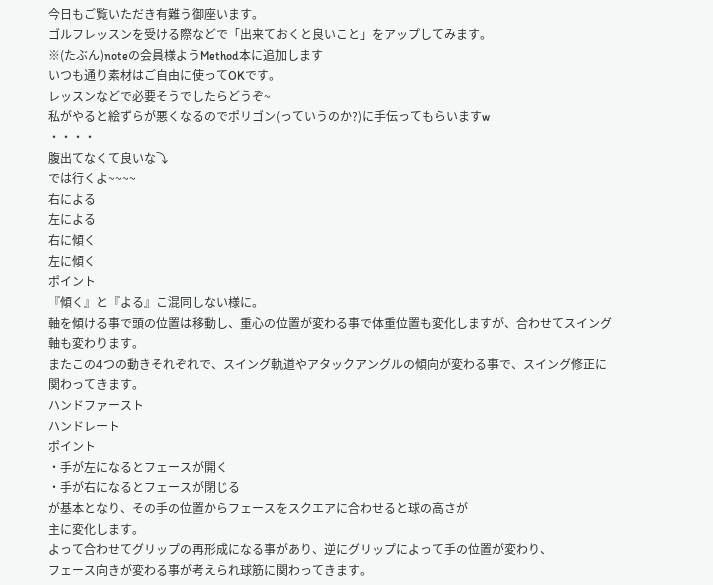今日もご覧いただき有難う御座います。
ゴルフレッスンを受ける際などで「出来ておくと良いこと」をアップしてみます。
※(たぶん)noteの会員様ようMethod本に追加します
いつも通り素材はご自由に使ってOKです。
レッスンなどで必要そうでしたらどうぞ~
私がやると絵ずらが悪くなるのでポリゴン(っていうのか?)に手伝ってもらいますw
・・・・
腹出てなくて良いな⤵
では行くよ~~~~
右による
左による
右に傾く
左に傾く
ポイント
『傾く』と『よる』こ混同しない様に。
軸を傾ける事で頭の位置は移動し、重心の位置が変わる事で体重位置も変化しますが、合わせてスイング軸も変わります。
またこの4つの動きそれぞれで、スイング軌道やアタックアングルの傾向が変わる事で、スイング修正に関わってきます。
ハンドファースト
ハンドレート
ポイント
・手が左になるとフェースが開く
・手が右になるとフェースが閉じる
が基本となり、その手の位置からフェースをスクエアに合わせると球の高さが
主に変化します。
よって合わせてグリップの再形成になる事があり、逆にグリップによって手の位置が変わり、
フェース向きが変わる事が考えられ球筋に関わってきます。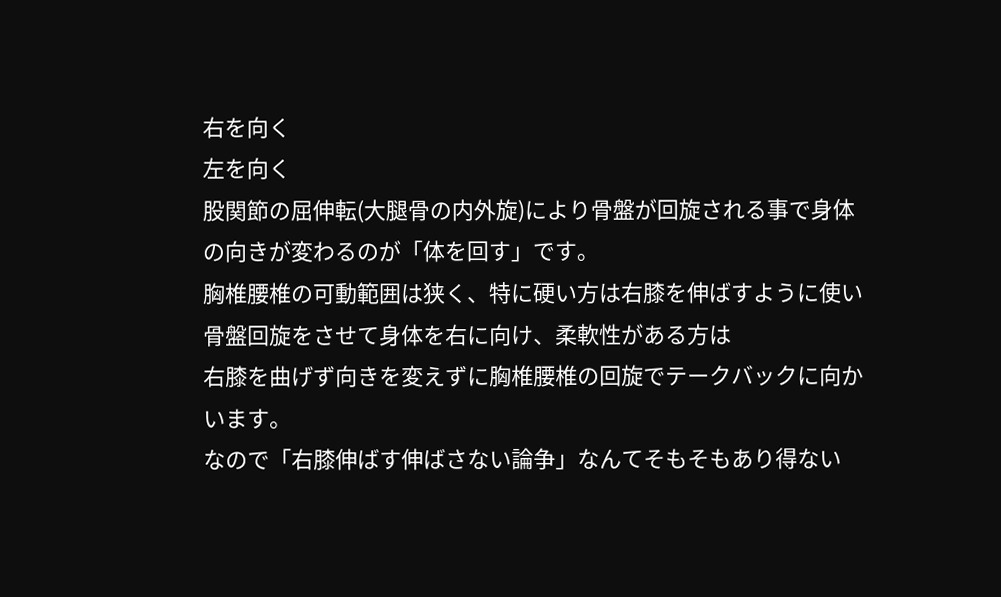右を向く
左を向く
股関節の屈伸転(大腿骨の内外旋)により骨盤が回旋される事で身体の向きが変わるのが「体を回す」です。
胸椎腰椎の可動範囲は狭く、特に硬い方は右膝を伸ばすように使い骨盤回旋をさせて身体を右に向け、柔軟性がある方は
右膝を曲げず向きを変えずに胸椎腰椎の回旋でテークバックに向かいます。
なので「右膝伸ばす伸ばさない論争」なんてそもそもあり得ない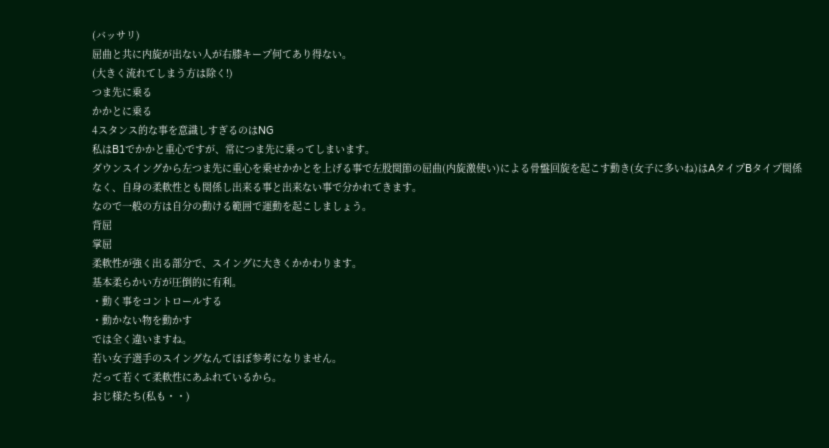(バッサリ)
屈曲と共に内旋が出ない人が右膝キープ何てあり得ない。
(大きく流れてしまう方は除く!)
つま先に乗る
かかとに乗る
4スタンス的な事を意識しすぎるのはNG
私はB1でかかと重心ですが、常につま先に乗ってしまいます。
ダウンスイングから左つま先に重心を乗せかかとを上げる事で左股関節の屈曲(内旋激使い)による骨盤回旋を起こす動き(女子に多いね)はAタイプBタイプ関係なく、自身の柔軟性とも関係し出来る事と出来ない事で分かれてきます。
なので一般の方は自分の動ける範囲で運動を起こしましょう。
背屈
掌屈
柔軟性が強く出る部分で、スイングに大きくかかわります。
基本柔らかい方が圧倒的に有利。
・動く事をコントロールする
・動かない物を動かす
では全く違いますね。
若い女子選手のスイングなんてほぼ参考になりません。
だって若くて柔軟性にあふれているから。
おじ様たち(私も・・)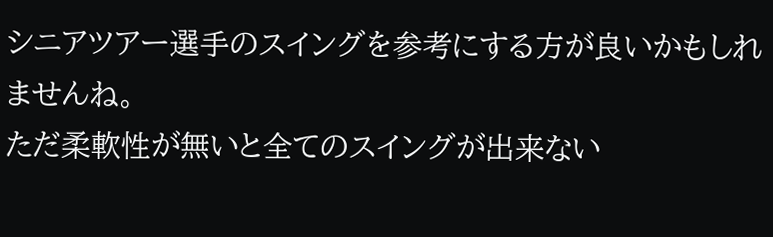シニアツアー選手のスイングを参考にする方が良いかもしれませんね。
ただ柔軟性が無いと全てのスイングが出来ない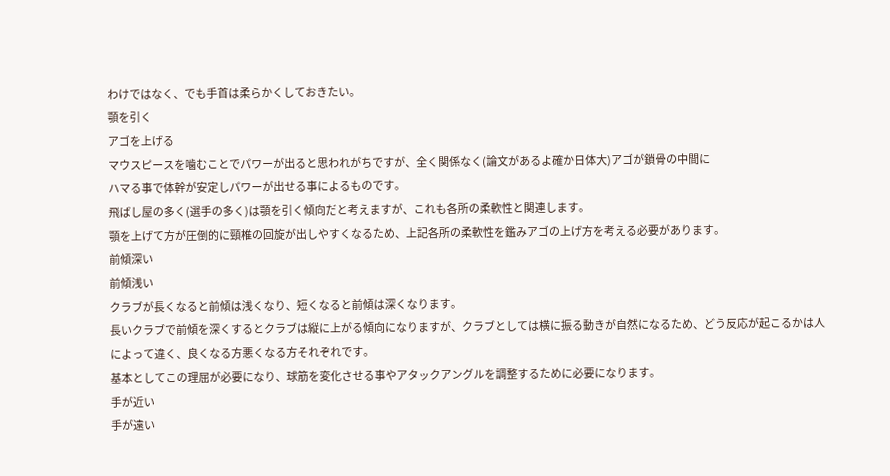わけではなく、でも手首は柔らかくしておきたい。
顎を引く
アゴを上げる
マウスピースを噛むことでパワーが出ると思われがちですが、全く関係なく(論文があるよ確か日体大)アゴが鎖骨の中間に
ハマる事で体幹が安定しパワーが出せる事によるものです。
飛ばし屋の多く(選手の多く)は顎を引く傾向だと考えますが、これも各所の柔軟性と関連します。
顎を上げて方が圧倒的に頸椎の回旋が出しやすくなるため、上記各所の柔軟性を鑑みアゴの上げ方を考える必要があります。
前傾深い
前傾浅い
クラブが長くなると前傾は浅くなり、短くなると前傾は深くなります。
長いクラブで前傾を深くするとクラブは縦に上がる傾向になりますが、クラブとしては横に振る動きが自然になるため、どう反応が起こるかは人によって違く、良くなる方悪くなる方それぞれです。
基本としてこの理屈が必要になり、球筋を変化させる事やアタックアングルを調整するために必要になります。
手が近い
手が遠い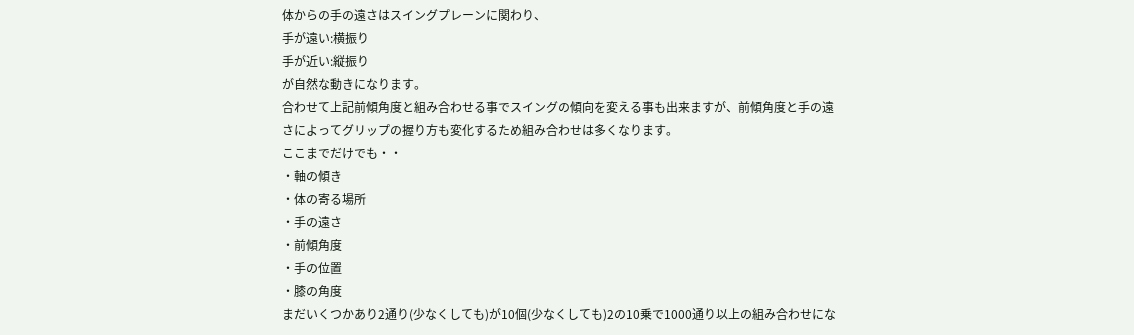体からの手の遠さはスイングプレーンに関わり、
手が遠い:横振り
手が近い:縦振り
が自然な動きになります。
合わせて上記前傾角度と組み合わせる事でスイングの傾向を変える事も出来ますが、前傾角度と手の遠さによってグリップの握り方も変化するため組み合わせは多くなります。
ここまでだけでも・・
・軸の傾き
・体の寄る場所
・手の遠さ
・前傾角度
・手の位置
・膝の角度
まだいくつかあり2通り(少なくしても)が10個(少なくしても)2の10乗で1000通り以上の組み合わせにな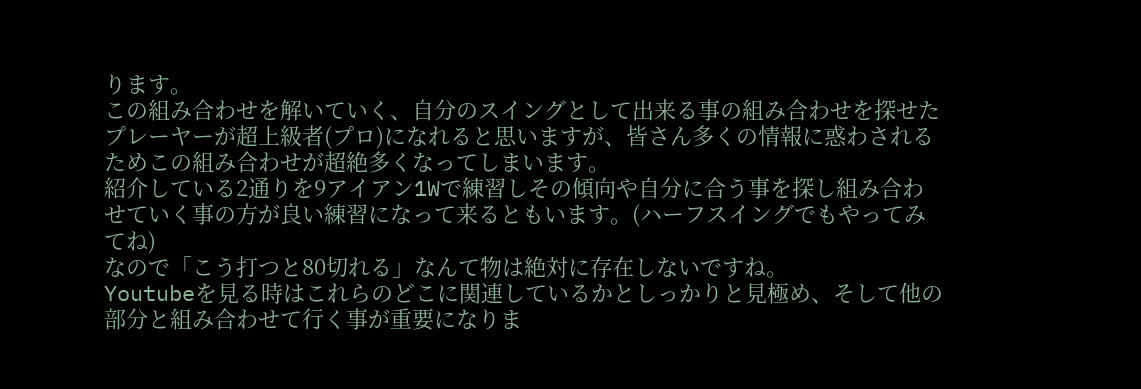ります。
この組み合わせを解いていく、自分のスイングとして出来る事の組み合わせを探せたプレーヤーが超上級者(プロ)になれると思いますが、皆さん多くの情報に惑わされるためこの組み合わせが超絶多くなってしまいます。
紹介している2通りを9アイアン1Wで練習しその傾向や自分に合う事を探し組み合わせていく事の方が良い練習になって来るともいます。(ハーフスイングでもやってみてね)
なので「こう打つと80切れる」なんて物は絶対に存在しないですね。
Youtubeを見る時はこれらのどこに関連しているかとしっかりと見極め、そして他の部分と組み合わせて行く事が重要になりま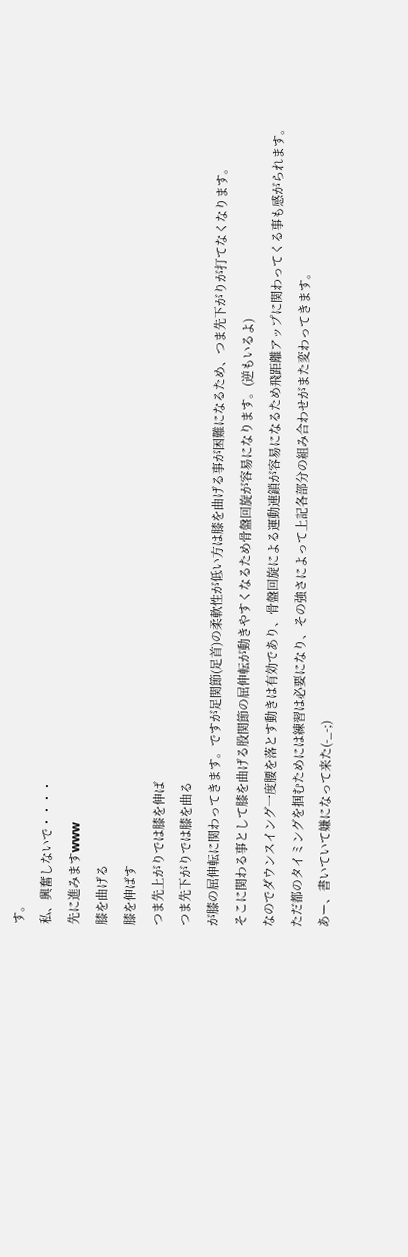す。
私、興奮しないで・・・・
先に進みますwww
膝を曲げる
膝を伸ばす
つま先上がりでは膝を伸ば
つま先下がりでは膝を曲る
が膝の屈伸転に関わってきます。ですが足関節(足首)の柔軟性が低い方は膝を曲げる事が困難になるため、つま先下がりが打てなくなります。
そこに関わる事として膝を曲げる股関節の屈伸転が動きやすくなるため骨盤回旋が容易になります。(逆もいるよ)
なのでダウンスイング一度腰を落とす動きは有効であり、骨盤回旋による運動連鎖が容易になるため飛距離アップに関わってくる事も感がられます。
ただ都のタイミングを掴むためには練習は必要になり、その強さによって上記各部分の組み合わせがまた変わってきます。
あー、書いていて嫌になって来た(-_-;)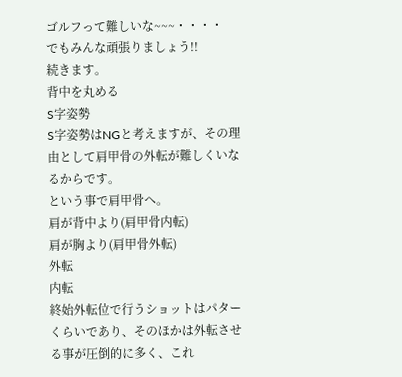ゴルフって難しいな~~~・・・・
でもみんな頑張りましょう!!
続きます。
背中を丸める
S字姿勢
S字姿勢はNGと考えますが、その理由として肩甲骨の外転が難しくいなるからです。
という事で肩甲骨へ。
肩が背中より(肩甲骨内転)
肩が胸より(肩甲骨外転)
外転
内転
終始外転位で行うショットはパターくらいであり、そのほかは外転させる事が圧倒的に多く、これ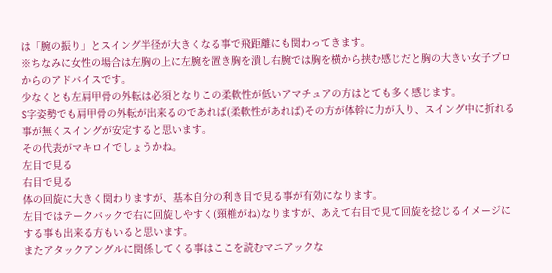は「腕の振り」とスイング半径が大きくなる事で飛距離にも関わってきます。
※ちなみに女性の場合は左胸の上に左腕を置き胸を潰し右腕では胸を横から挟む感じだと胸の大きい女子プロからのアドバイスです。
少なくとも左肩甲骨の外転は必須となりこの柔軟性が低いアマチュアの方はとても多く感じます。
S字姿勢でも肩甲骨の外転が出来るのであれば(柔軟性があれば)その方が体幹に力が入り、スイング中に折れる事が無くスイングが安定すると思います。
その代表がマキロイでしょうかね。
左目で見る
右目で見る
体の回旋に大きく関わりますが、基本自分の利き目で見る事が有効になります。
左目ではテークバックで右に回旋しやすく(頸椎がね)なりますが、あえて右目で見て回旋を捻じるイメージにする事も出来る方もいると思います。
またアタックアングルに関係してくる事はここを読むマニアックな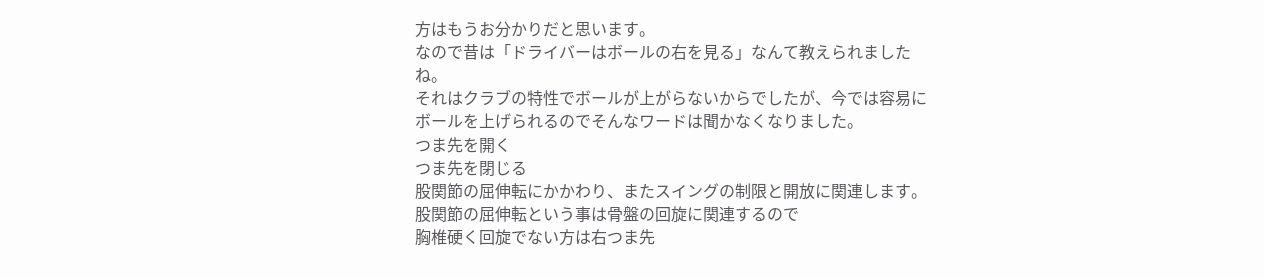方はもうお分かりだと思います。
なので昔は「ドライバーはボールの右を見る」なんて教えられましたね。
それはクラブの特性でボールが上がらないからでしたが、今では容易にボールを上げられるのでそんなワードは聞かなくなりました。
つま先を開く
つま先を閉じる
股関節の屈伸転にかかわり、またスイングの制限と開放に関連します。
股関節の屈伸転という事は骨盤の回旋に関連するので
胸椎硬く回旋でない方は右つま先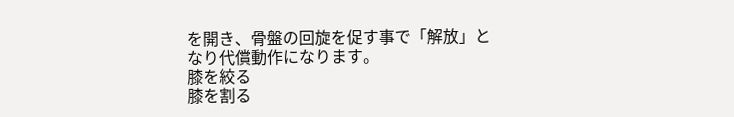を開き、骨盤の回旋を促す事で「解放」となり代償動作になります。
膝を絞る
膝を割る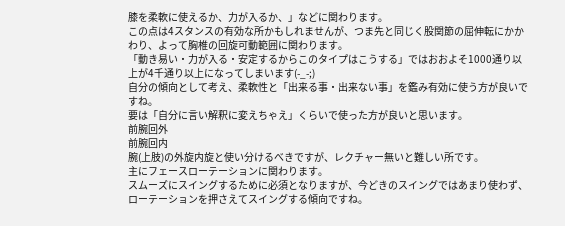膝を柔軟に使えるか、力が入るか、」などに関わります。
この点は4スタンスの有効な所かもしれませんが、つま先と同じく股関節の屈伸転にかかわり、よって胸椎の回旋可動範囲に関わります。
「動き易い・力が入る・安定するからこのタイプはこうする」ではおおよそ1000通り以上が4千通り以上になってしまいます(-_-;)
自分の傾向として考え、柔軟性と「出来る事・出来ない事」を鑑み有効に使う方が良いですね。
要は「自分に言い解釈に変えちゃえ」くらいで使った方が良いと思います。
前腕回外
前腕回内
腕(上肢)の外旋内旋と使い分けるべきですが、レクチャー無いと難しい所です。
主にフェースローテーションに関わります。
スムーズにスイングするために必須となりますが、今どきのスイングではあまり使わず、ローテーションを押さえてスイングする傾向ですね。